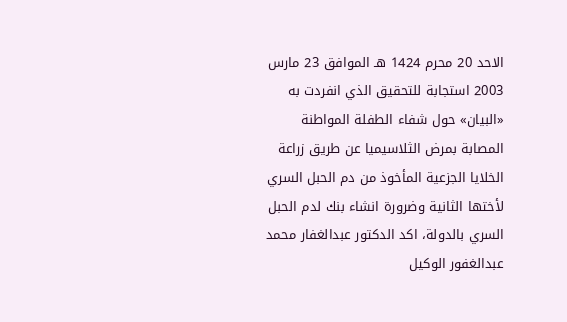الاحد 20 محرم 1424 هـ الموافق 23 مارس 2003 استجابة للتحقيق الذي انفردت به «البيان» حول شفاء الطفلة المواطنة المصابة بمرض الثلاسيميا عن طريق زراعة الخلايا الجزعية المأخوذ من دم الحبل السري لأختها الثانية وضرورة انشاء بنك لدم الحبل السري بالدولة، اكد الدكتور عبدالغفار محمد عبدالغفور الوكيل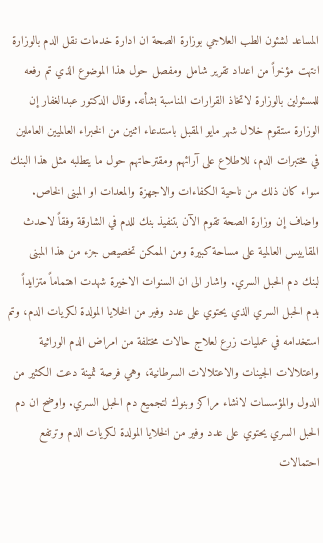المساعد لشئون الطب العلاجي بوزارة الصحة ان ادارة خدمات نقل الدم بالوزارة انتهت مؤخراً من اعداد تقرير شامل ومفصل حول هذا الموضوع الذي تم رفعه للمسئولين بالوزارة لاتخاذ القرارات المناسبة بشأنه. وقال الدكتور عبدالغفار إن الوزارة ستقوم خلال شهر مايو المقبل باستدعاء اثنين من الخبراء العالميين العاملين في مختبرات الدم، للاطلاع على آرائهم ومقترحاتهم حول ما يتطلبه مثل هذا البنك سواء كان ذلك من ناحية الكفاءات والاجهزة والمعدات او المبنى الخاص. واضاف إن وزارة الصحة تقوم الآن بتنفيذ بنك للدم في الشارقة وفقاً لاحدث المقاييس العالمية على مساحة كبيرة ومن الممكن تخصيص جزء من هذا المبنى لبنك دم الحبل السري. واشار الى ان السنوات الاخيرة شهدت اهتماماً متزايداً بدم الحبل السري الذي يحتوي على عدد وفير من الخلايا المولدة لكريات الدم، وتم استخدامه في عمليات زرع لعلاج حالات مختلفة من امراض الدم الوراثية واعتلالات الجينات والاعتلالات السرطانية، وهي فرصة ثمينة دعت الكثير من الدول والمؤسسات لانشاء مراكز وبنوك لتجميع دم الحبل السري. واوضح ان دم الحبل السري يحتوي على عدد وفير من الخلايا المولدة لكريات الدم وترتفع احتمالات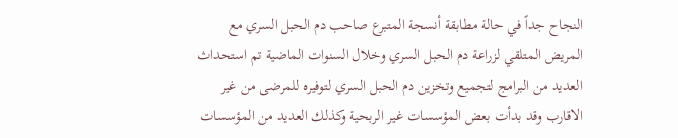النجاح جداً في حالة مطابقة أنسجة المتبرع صاحب دم الحبل السري مع المريض المتلقي لزراعة دم الحبل السري وخلال السنوات الماضية تم استحداث العديد من البرامج لتجميع وتخزين دم الحبل السري لتوفيره للمرضى من غير الاقارب وقد بدأت بعض المؤسسات غير الربحية وكذلك العديد من المؤسسات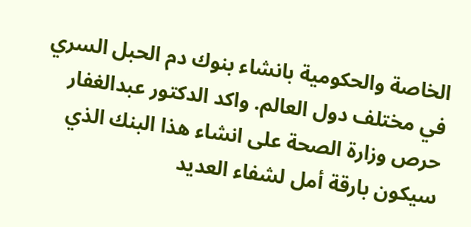الخاصة والحكومية بانشاء بنوك دم الحبل السري في مختلف دول العالم. واكد الدكتور عبدالغفار حرص وزارة الصحة على انشاء هذا البنك الذي سيكون بارقة أمل لشفاء العديد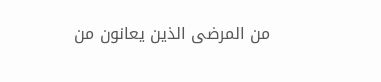من المرضى الذين يعانون من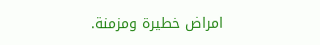امراض خطيرة ومزمنة.